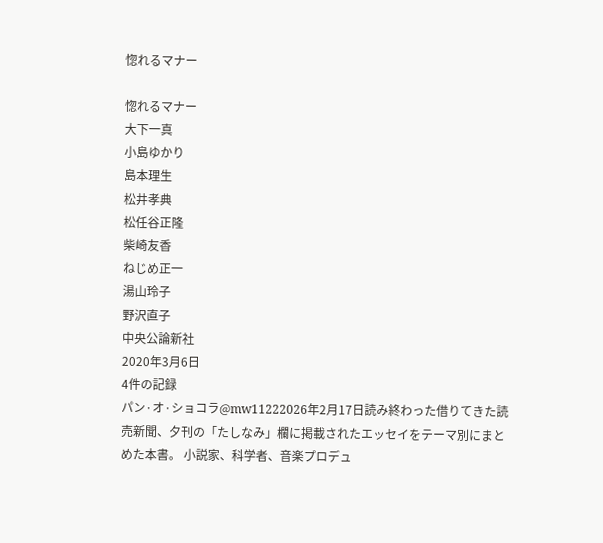惚れるマナー

惚れるマナー
大下一真
小島ゆかり
島本理生
松井孝典
松任谷正隆
柴崎友香
ねじめ正一
湯山玲子
野沢直子
中央公論新社
2020年3月6日
4件の記録
パン·オ·ショコラ@mw11222026年2月17日読み終わった借りてきた読売新聞、夕刊の「たしなみ」欄に掲載されたエッセイをテーマ別にまとめた本書。 小説家、科学者、音楽プロデュ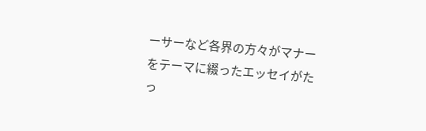ーサーなど各界の方々がマナーをテーマに綴ったエッセイがたっ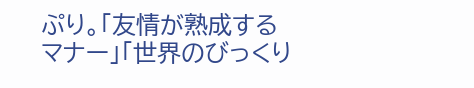ぷり。「友情が熟成するマナー」「世界のびっくり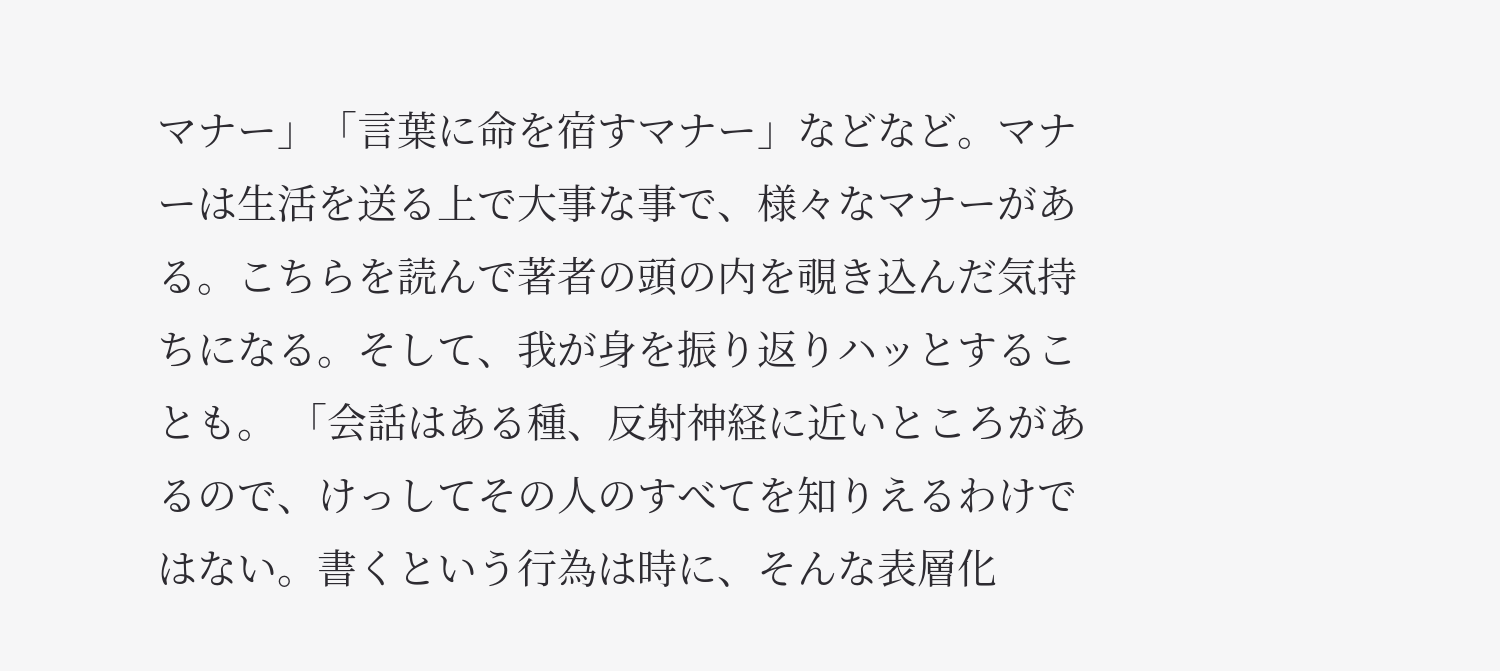マナー」「言葉に命を宿すマナー」などなど。マナーは生活を送る上で大事な事で、様々なマナーがある。こちらを読んで著者の頭の内を覗き込んだ気持ちになる。そして、我が身を振り返りハッとすることも。 「会話はある種、反射神経に近いところがあるので、けっしてその人のすべてを知りえるわけではない。書くという行為は時に、そんな表層化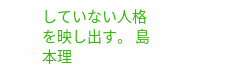していない人格を映し出す。 島本理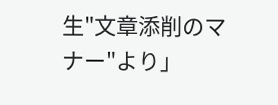生"文章添削のマナー"より」